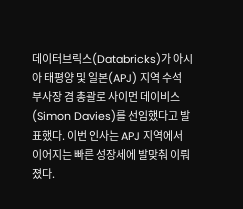데이터브릭스(Databricks)가 아시아 태평양 및 일본(APJ) 지역 수석 부사장 겸 총괄로 사이먼 데이비스(Simon Davies)를 선임했다고 발표했다. 이번 인사는 APJ 지역에서 이어지는 빠른 성장세에 발맞춰 이뤄졌다.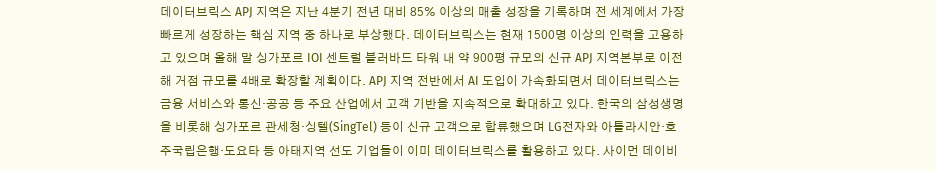데이터브릭스 APJ 지역은 지난 4분기 전년 대비 85% 이상의 매출 성장을 기록하며 전 세계에서 가장 빠르게 성장하는 핵심 지역 중 하나로 부상했다. 데이터브릭스는 현재 1500명 이상의 인력을 고용하고 있으며 올해 말 싱가포르 IOI 센트럴 블러바드 타워 내 약 900평 규모의 신규 APJ 지역본부로 이전해 거점 규모를 4배로 확장할 계획이다. APJ 지역 전반에서 AI 도입이 가속화되면서 데이터브릭스는 금융 서비스와 통신·공공 등 주요 산업에서 고객 기반을 지속적으로 확대하고 있다. 한국의 삼성생명을 비롯해 싱가포르 관세청·싱텔(SingTel) 등이 신규 고객으로 합류했으며 LG전자와 아틀라시안·호주국립은행·도요타 등 아태지역 선도 기업들이 이미 데이터브릭스를 활용하고 있다. 사이먼 데이비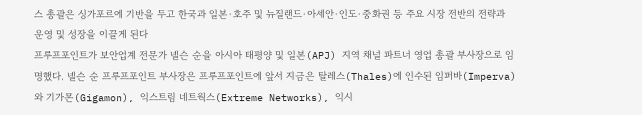스 총괄은 싱가포르에 기반을 두고 한국과 일본·호주 및 뉴질랜드·아세안·인도·중화권 등 주요 시장 전반의 전략과 운영 및 성장을 이끌게 된다
프루프포인트가 보안업계 전문가 넬슨 순을 아시아 태평양 및 일본(APJ) 지역 채널 파트너 영업 총괄 부사장으로 임명했다. 넬슨 순 프루프포인트 부사장은 프루프포인트에 앞서 지금은 탈레스(Thales)에 인수된 임퍼바(Imperva)와 기가몬(Gigamon), 익스트림 네트웍스(Extreme Networks), 익시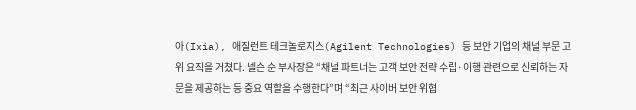아(Ixia), 애질런트 테크놀로지스(Agilent Technologies) 등 보안 기업의 채널 부문 고위 요직을 거쳤다. 넬슨 순 부사장은 “채널 파트너는 고객 보안 전략 수립·이행 관련으로 신뢰하는 자문을 제공하는 등 중요 역할을 수행한다”며 “최근 사이버 보안 위협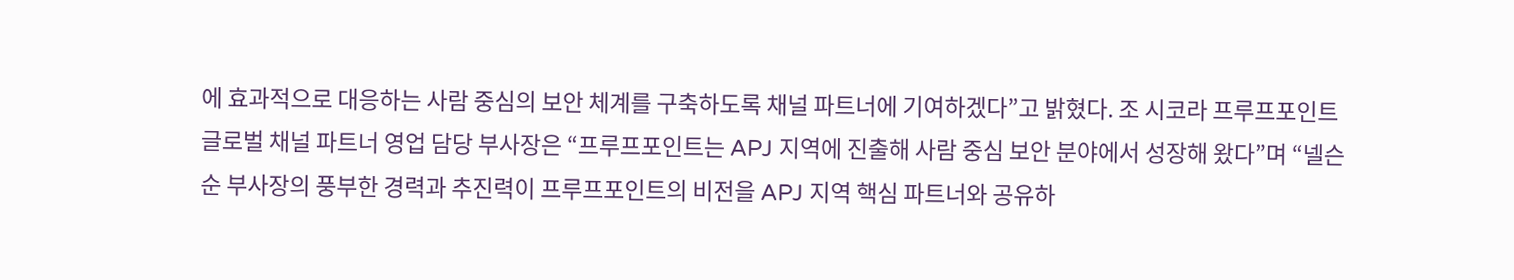에 효과적으로 대응하는 사람 중심의 보안 체계를 구축하도록 채널 파트너에 기여하겠다”고 밝혔다. 조 시코라 프루프포인트 글로벌 채널 파트너 영업 담당 부사장은 “프루프포인트는 APJ 지역에 진출해 사람 중심 보안 분야에서 성장해 왔다”며 “넬슨 순 부사장의 풍부한 경력과 추진력이 프루프포인트의 비전을 APJ 지역 핵심 파트너와 공유하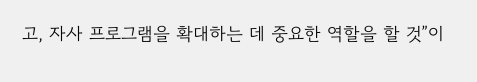고, 자사 프로그램을 확대하는 데 중요한 역할을 할 것”이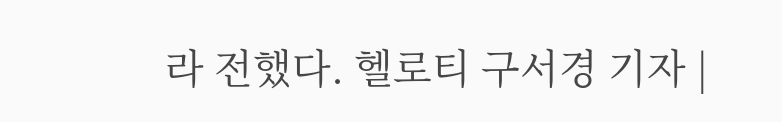라 전했다. 헬로티 구서경 기자 |